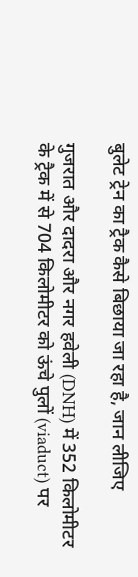बुलेट ट्रेन का ट्रैक कैसे बिछाया जा रहा है, जान लीजिए

गुजरात और दादरा और नगर हवेली (DNH) में 352 किलोमीटर के ट्रैक में से 704 किलोमीटर को ऊंचे पुलों (viaduct) पर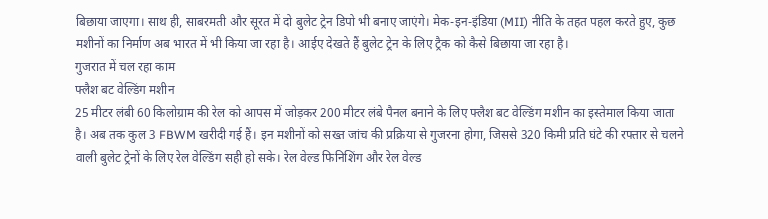बिछाया जाएगा। साथ ही, साबरमती और सूरत में दो बुलेट ट्रेन डिपो भी बनाए जाएंगे। मेक-इन-इंडिया (MII) नीति के तहत पहल करते हुए, कुछ मशीनों का निर्माण अब भारत में भी किया जा रहा है। आईए देखते हैं बुलेट ट्रेन के लिए ट्रैक को कैसे बिछाया जा रहा है।
गुजरात में चल रहा काम
फ्लैश बट वेल्डिंग मशीन
25 मीटर लंबी 60 किलोग्राम की रेल को आपस में जोड़कर 200 मीटर लंबे पैनल बनाने के लिए फ्लैश बट वेल्डिंग मशीन का इस्तेमाल किया जाता है। अब तक कुल 3 FBWM खरीदी गई हैं। इन मशीनों को सख्त जांच की प्रक्रिया से गुजरना होगा, जिससे 320 किमी प्रति घंटे की रफ्तार से चलने वाली बुलेट ट्रेनों के लिए रेल वेल्डिंग सही हो सके। रेल वेल्ड फिनिशिंग और रेल वेल्ड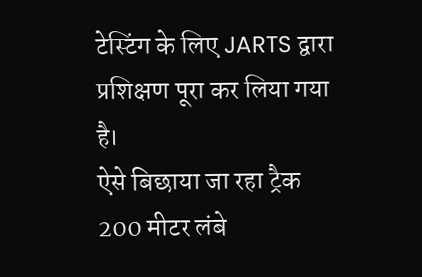टेस्टिंग के लिए JARTS द्वारा प्रशिक्षण पूरा कर लिया गया है।
ऐसे बिछाया जा रहा ट्रैक
200 मीटर लंबे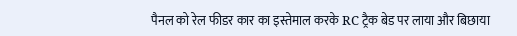पैनल को रेल फीडर कार का इस्तेमाल करके RC ट्रैक बेड पर लाया और बिछाया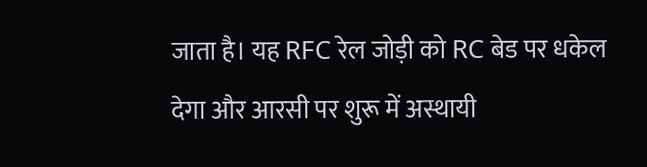जाता है। यह RFC रेल जोड़ी को RC बेड पर धकेल देगा और आरसी पर शुरू में अस्थायी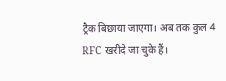ट्रैक बिछाया जाएगा। अब तक कुल 4 RFC खरीदे जा चुके हैं।